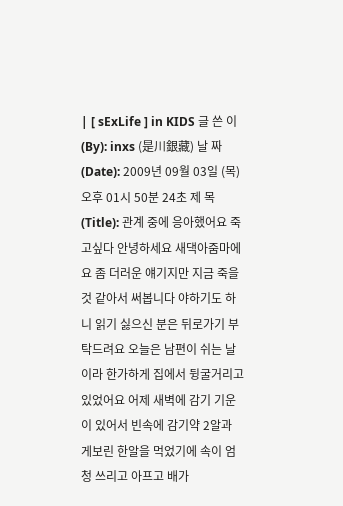| [ sExLife ] in KIDS 글 쓴 이(By): inxs (是川銀藏) 날 짜 (Date): 2009년 09월 03일 (목) 오후 01시 50분 24초 제 목(Title): 관계 중에 응아했어요 죽고싶다 안녕하세요 새댁아줌마에요 좀 더러운 얘기지만 지금 죽을 것 같아서 써봅니다 야하기도 하니 읽기 싫으신 분은 뒤로가기 부탁드려요 오늘은 남편이 쉬는 날이라 한가하게 집에서 뒹굴거리고 있었어요 어제 새벽에 감기 기운이 있어서 빈속에 감기약 2알과 게보린 한알을 먹었기에 속이 엄청 쓰리고 아프고 배가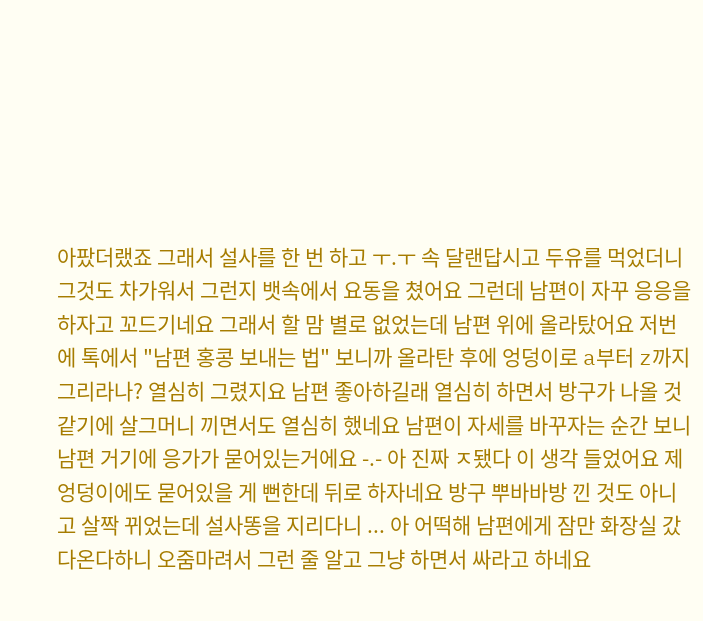아팠더랬죠 그래서 설사를 한 번 하고 ㅜ.ㅜ 속 달랜답시고 두유를 먹었더니 그것도 차가워서 그런지 뱃속에서 요동을 쳤어요 그런데 남편이 자꾸 응응을 하자고 꼬드기네요 그래서 할 맘 별로 없었는데 남편 위에 올라탔어요 저번에 톡에서 "남편 홍콩 보내는 법" 보니까 올라탄 후에 엉덩이로 a부터 z까지 그리라나? 열심히 그렸지요 남편 좋아하길래 열심히 하면서 방구가 나올 것 같기에 살그머니 끼면서도 열심히 했네요 남편이 자세를 바꾸자는 순간 보니 남편 거기에 응가가 묻어있는거에요 -.- 아 진짜 ㅈ됐다 이 생각 들었어요 제 엉덩이에도 묻어있을 게 뻔한데 뒤로 하자네요 방구 뿌바바방 낀 것도 아니고 살짝 뀌었는데 설사똥을 지리다니 ... 아 어떡해 남편에게 잠만 화장실 갔다온다하니 오줌마려서 그런 줄 알고 그냥 하면서 싸라고 하네요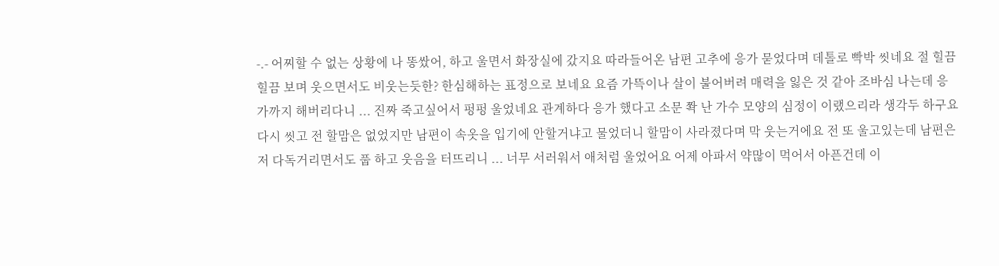-.- 어찌할 수 없는 상황에 나 똥쌌어, 하고 울면서 화장실에 갔지요 따라들어온 남편 고추에 응가 묻었다며 데톨로 빡박 씻네요 절 힐끔힐끔 보며 웃으면서도 비웃는듯한? 한심해하는 표정으로 보네요 요즘 가뜩이나 살이 불어버려 매력을 잃은 것 같아 조바심 나는데 응가까지 해버리다니 ... 진짜 죽고싶어서 펑펑 울었네요 관계하다 응가 했다고 소문 쫙 난 가수 모양의 심정이 이랬으리라 생각두 하구요 다시 씻고 전 할맘은 없었지만 남편이 속옷을 입기에 안할거냐고 물었더니 할맘이 사라졌다며 막 웃는거에요 전 또 울고있는데 남편은 저 다독거리면서도 풉 하고 웃음을 터뜨리니 ... 너무 서러워서 애처럼 울었어요 어제 아파서 약많이 먹어서 아픈건데 이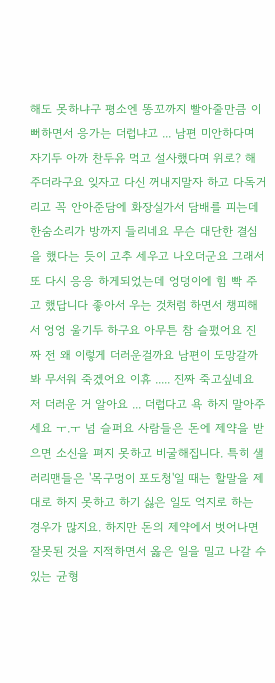해도 못하냐구 평소엔 똥꼬까지 빨아줄만큼 이뻐하면서 응가는 더럽냐고 ... 남편 미안하다며 자기두 아까 찬두유 먹고 설사했다며 위로? 해주더라구요 잊자고 다신 꺼내지말자 하고 다독거리고 꼭 안아준담에 화장실가서 담배를 피는데 한숨소리가 방까지 들리네요 무슨 대단한 결심을 했다는 듯이 고추 세우고 나오더군요 그래서 또 다시 응응 하게되었는데 엉덩이에 힘 빡 주고 했답니다 좋아서 우는 것처럼 하면서 챙피해서 엉엉 울기두 하구요 아무튼 참 슬펐어요 진짜 전 왜 이렇게 더러운걸까요 남편이 도망갈까봐 무서워 죽겠어요 이휴 ..... 진짜 죽고싶네요 저 더러운 거 알아요 ... 더럽다고 욕 하지 말아주세요 ㅜ.ㅜ 넘 슬퍼요 사람들은 돈에 제약을 받으면 소신을 펴지 못하고 비굴해집니다. 특히 샐러리맨들은 '목구멍이 포도청'일 때는 할말을 제대로 하지 못하고 하기 싫은 일도 억지로 하는 경우가 많지요. 하지만 돈의 제약에서 벗어나면 잘못된 것을 지적하면서 옳은 일을 밀고 나갈 수 있는 균형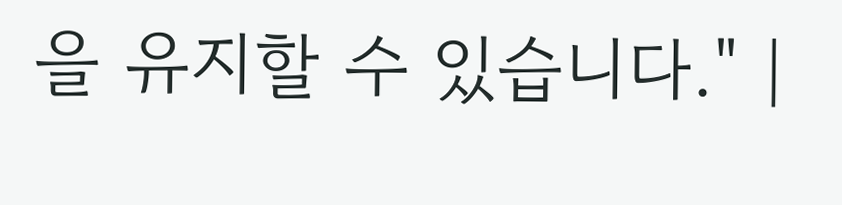을 유지할 수 있습니다." |